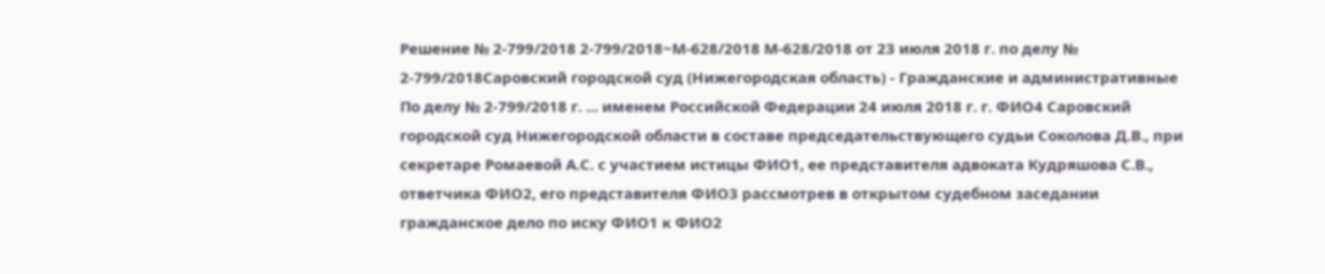Решение № 2-799/2018 2-799/2018~М-628/2018 М-628/2018 от 23 июля 2018 г. по делу № 2-799/2018Саровский городской суд (Нижегородская область) - Гражданские и административные По делу № 2-799/2018 г. ... именем Российской Федерации 24 июля 2018 г. г. ФИО4 Саровский городской суд Нижегородской области в составе председательствующего судьи Соколова Д.В., при секретаре Ромаевой А.С. с участием истицы ФИО1, ее представителя адвоката Кудряшова С.В., ответчика ФИО2, его представителя ФИО3 рассмотрев в открытом судебном заседании гражданское дело по иску ФИО1 к ФИО2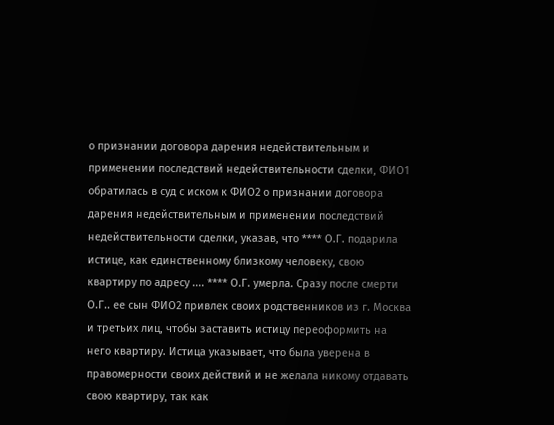о признании договора дарения недействительным и применении последствий недействительности сделки, ФИО1 обратилась в суд с иском к ФИО2 о признании договора дарения недействительным и применении последствий недействительности сделки, указав, что **** О.Г. подарила истице, как единственному близкому человеку, свою квартиру по адресу .... **** О.Г. умерла. Сразу после смерти О.Г.. ее сын ФИО2 привлек своих родственников из г. Москва и третьих лиц, чтобы заставить истицу переоформить на него квартиру. Истица указывает, что была уверена в правомерности своих действий и не желала никому отдавать свою квартиру, так как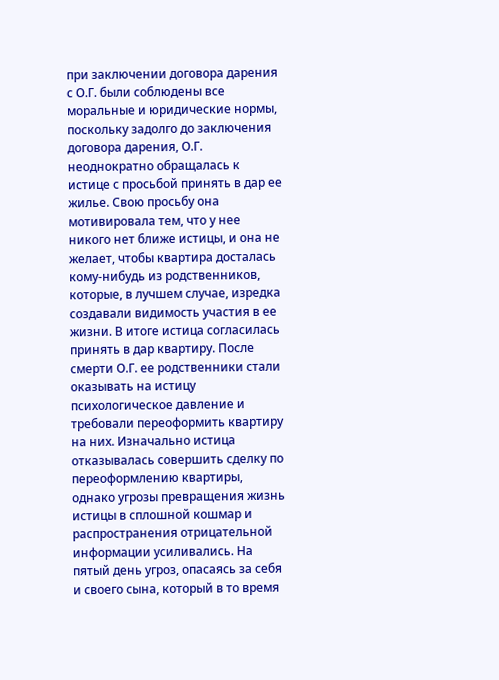при заключении договора дарения с О.Г. были соблюдены все моральные и юридические нормы, поскольку задолго до заключения договора дарения, О.Г. неоднократно обращалась к истице с просьбой принять в дар ее жилье. Свою просьбу она мотивировала тем, что у нее никого нет ближе истицы, и она не желает, чтобы квартира досталась кому-нибудь из родственников, которые, в лучшем случае, изредка создавали видимость участия в ее жизни. В итоге истица согласилась принять в дар квартиру. После смерти О.Г. ее родственники стали оказывать на истицу психологическое давление и требовали переоформить квартиру на них. Изначально истица отказывалась совершить сделку по переоформлению квартиры, однако угрозы превращения жизнь истицы в сплошной кошмар и распространения отрицательной информации усиливались. На пятый день угроз, опасаясь за себя и своего сына, который в то время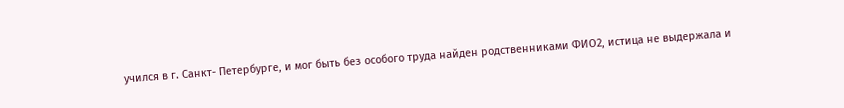учился в г. Санкт- Петербурге, и мог быть без особого труда найден родственниками ФИО2, истица не выдержала и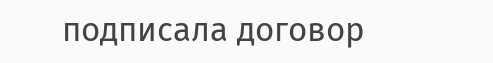подписала договор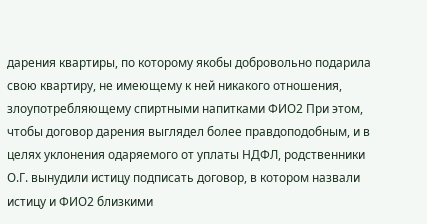дарения квартиры, по которому якобы добровольно подарила свою квартиру, не имеющему к ней никакого отношения, злоупотребляющему спиртными напитками ФИО2 При этом, чтобы договор дарения выглядел более правдоподобным, и в целях уклонения одаряемого от уплаты НДФЛ, родственники О.Г. вынудили истицу подписать договор, в котором назвали истицу и ФИО2 близкими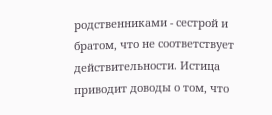родственниками - сестрой и братом, что не соответствует действительности. Истица приводит доводы о том, что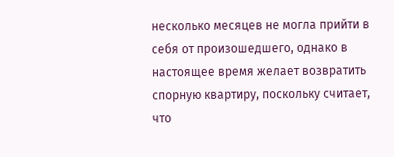несколько месяцев не могла прийти в себя от произошедшего, однако в настоящее время желает возвратить спорную квартиру, поскольку считает, что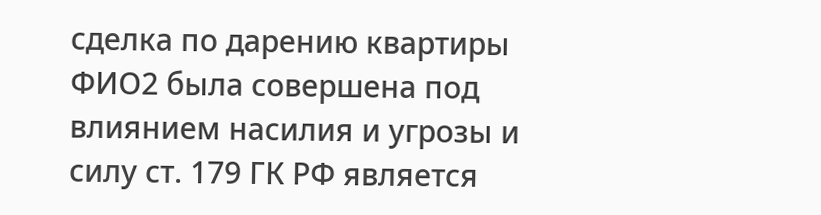сделка по дарению квартиры ФИО2 была совершена под влиянием насилия и угрозы и силу ст. 179 ГК РФ является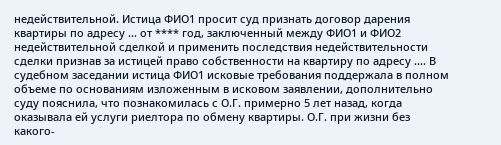недействительной. Истица ФИО1 просит суд признать договор дарения квартиры по адресу ... от **** год, заключенный между ФИО1 и ФИО2 недействительной сделкой и применить последствия недействительности сделки признав за истицей право собственности на квартиру по адресу .... В судебном заседании истица ФИО1 исковые требования поддержала в полном объеме по основаниям изложенным в исковом заявлении, дополнительно суду пояснила, что познакомилась с О.Г. примерно 5 лет назад, когда оказывала ей услуги риелтора по обмену квартиры. О.Г. при жизни без какого-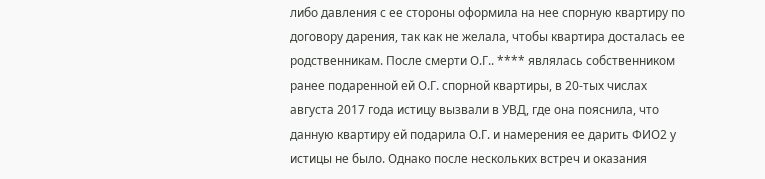либо давления с ее стороны оформила на нее спорную квартиру по договору дарения, так как не желала, чтобы квартира досталась ее родственникам. После смерти О.Г.. **** являлась собственником ранее подаренной ей О.Г. спорной квартиры, в 20-тых числах августа 2017 года истицу вызвали в УВД, где она пояснила, что данную квартиру ей подарила О.Г. и намерения ее дарить ФИО2 у истицы не было. Однако после нескольких встреч и оказания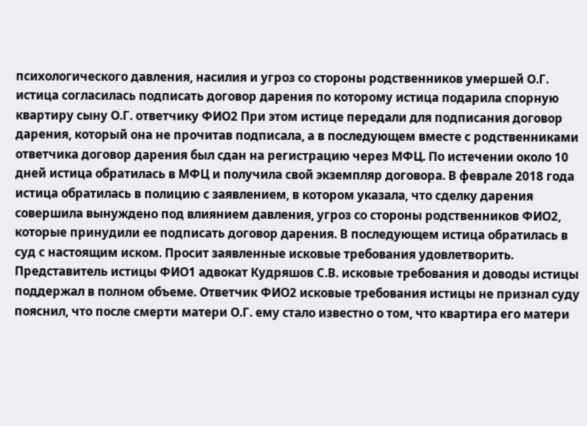психологического давления, насилия и угроз со стороны родственников умершей О.Г. истица согласилась подписать договор дарения по которому истица подарила спорную квартиру сыну О.Г. ответчику ФИО2 При этом истице передали для подписания договор дарения, который она не прочитав подписала, а в последующем вместе с родственниками ответчика договор дарения был сдан на регистрацию через МФЦ. По истечении около 10 дней истица обратилась в МФЦ и получила свой экземпляр договора. В феврале 2018 года истица обратилась в полицию с заявлением, в котором указала, что сделку дарения совершила вынуждено под влиянием давления, угроз со стороны родственников ФИО2, которые принудили ее подписать договор дарения. В последующем истица обратилась в суд с настоящим иском. Просит заявленные исковые требования удовлетворить. Представитель истицы ФИО1 адвокат Кудряшов С.В. исковые требования и доводы истицы поддержал в полном объеме. Ответчик ФИО2 исковые требования истицы не признал суду пояснил, что после смерти матери О.Г. ему стало известно о том, что квартира его матери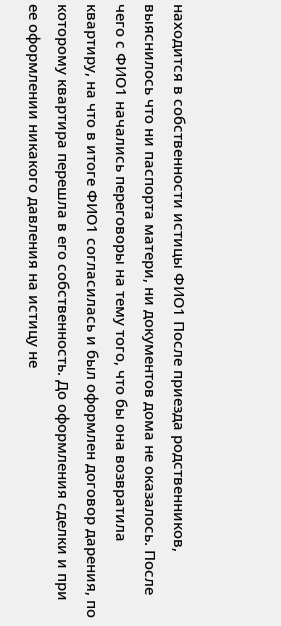находится в собственности истицы ФИО1 После приезда родственников, выяснилось что ни паспорта матери, ни документов дома не оказалось. После чего с ФИО1 начались переговоры на тему того, что бы она возвратила квартиру, на что в итоге ФИО1 согласилась и был оформлен договор дарения, по которому квартира перешла в его собственность. До оформления сделки и при ее оформлении никакого давления на истицу не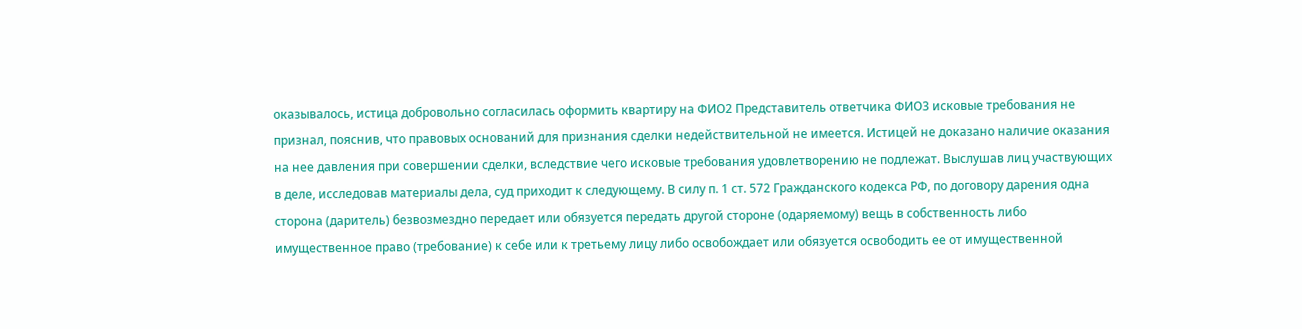оказывалось, истица добровольно согласилась оформить квартиру на ФИО2 Представитель ответчика ФИО3 исковые требования не признал, пояснив, что правовых оснований для признания сделки недействительной не имеется. Истицей не доказано наличие оказания на нее давления при совершении сделки, вследствие чего исковые требования удовлетворению не подлежат. Выслушав лиц участвующих в деле, исследовав материалы дела, суд приходит к следующему. В силу п. 1 ст. 572 Гражданского кодекса РФ, по договору дарения одна сторона (даритель) безвозмездно передает или обязуется передать другой стороне (одаряемому) вещь в собственность либо имущественное право (требование) к себе или к третьему лицу либо освобождает или обязуется освободить ее от имущественной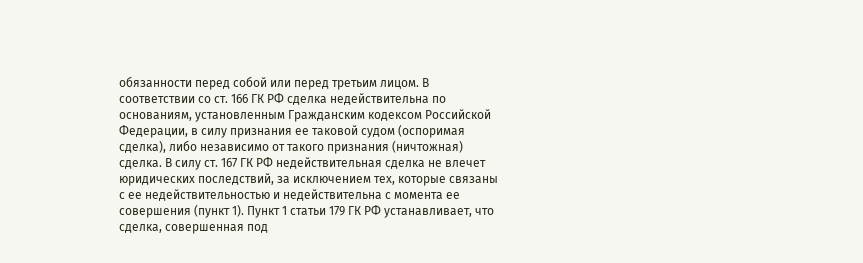обязанности перед собой или перед третьим лицом. В соответствии со ст. 166 ГК РФ сделка недействительна по основаниям, установленным Гражданским кодексом Российской Федерации, в силу признания ее таковой судом (оспоримая сделка), либо независимо от такого признания (ничтожная) сделка. В силу ст. 167 ГК РФ недействительная сделка не влечет юридических последствий, за исключением тех, которые связаны с ее недействительностью и недействительна с момента ее совершения (пункт 1). Пункт 1 статьи 179 ГК РФ устанавливает, что сделка, совершенная под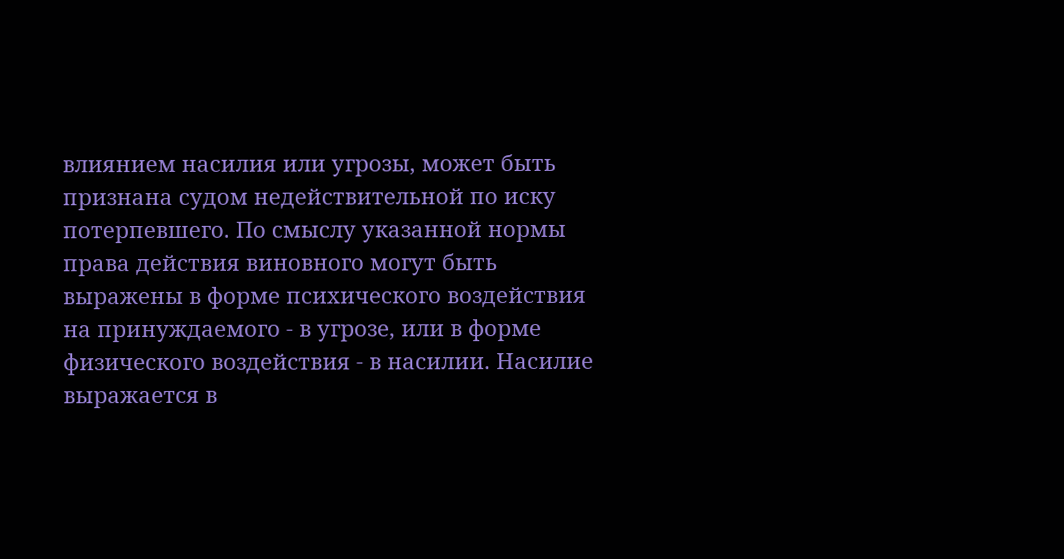влиянием насилия или угрозы, может быть признана судом недействительной по иску потерпевшего. По смыслу указанной нормы права действия виновного могут быть выражены в форме психического воздействия на принуждаемого - в угрозе, или в форме физического воздействия - в насилии. Насилие выражается в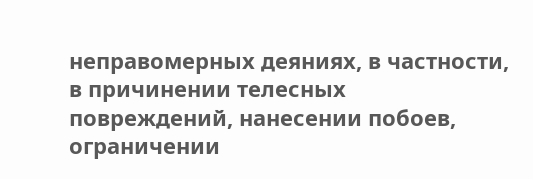неправомерных деяниях, в частности, в причинении телесных повреждений, нанесении побоев, ограничении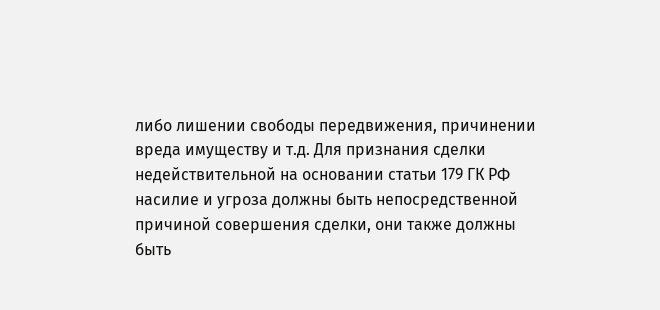либо лишении свободы передвижения, причинении вреда имуществу и т.д. Для признания сделки недействительной на основании статьи 179 ГК РФ насилие и угроза должны быть непосредственной причиной совершения сделки, они также должны быть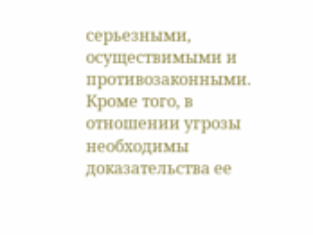серьезными, осуществимыми и противозаконными. Кроме того, в отношении угрозы необходимы доказательства ее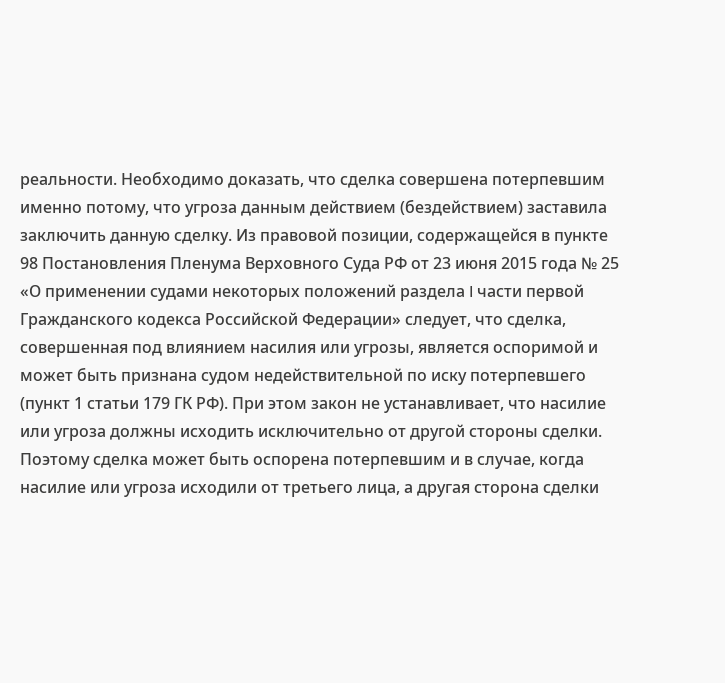реальности. Необходимо доказать, что сделка совершена потерпевшим именно потому, что угроза данным действием (бездействием) заставила заключить данную сделку. Из правовой позиции, содержащейся в пункте 98 Постановления Пленума Верховного Суда РФ от 23 июня 2015 года № 25 «О применении судами некоторых положений раздела I части первой Гражданского кодекса Российской Федерации» следует, что сделка, совершенная под влиянием насилия или угрозы, является оспоримой и может быть признана судом недействительной по иску потерпевшего (пункт 1 статьи 179 ГК РФ). При этом закон не устанавливает, что насилие или угроза должны исходить исключительно от другой стороны сделки. Поэтому сделка может быть оспорена потерпевшим и в случае, когда насилие или угроза исходили от третьего лица, а другая сторона сделки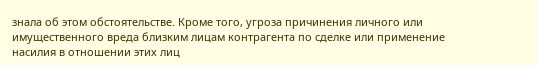знала об этом обстоятельстве. Кроме того, угроза причинения личного или имущественного вреда близким лицам контрагента по сделке или применение насилия в отношении этих лиц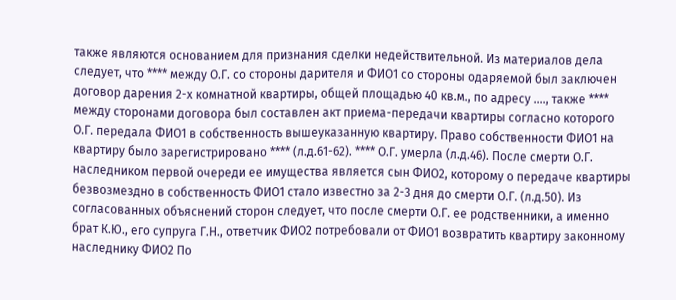также являются основанием для признания сделки недействительной. Из материалов дела следует, что **** между О.Г. со стороны дарителя и ФИО1 со стороны одаряемой был заключен договор дарения 2-х комнатной квартиры, общей площадью 40 кв.м., по адресу ...., также **** между сторонами договора был составлен акт приема-передачи квартиры согласно которого О.Г. передала ФИО1 в собственность вышеуказанную квартиру. Право собственности ФИО1 на квартиру было зарегистрировано **** (л.д.61-62). **** О.Г. умерла (л.д.46). После смерти О.Г. наследником первой очереди ее имущества является сын ФИО2, которому о передаче квартиры безвозмездно в собственность ФИО1 стало известно за 2-3 дня до смерти О.Г. (л.д.50). Из согласованных объяснений сторон следует, что после смерти О.Г. ее родственники, а именно брат К.Ю., его супруга Г.Н., ответчик ФИО2 потребовали от ФИО1 возвратить квартиру законному наследнику ФИО2 По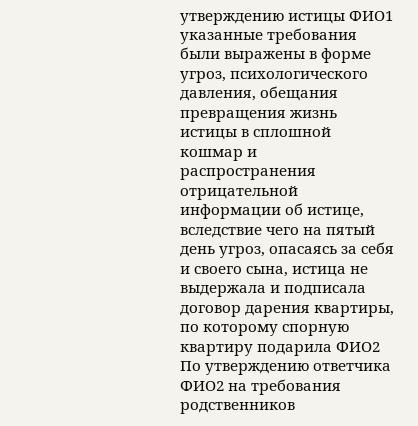утверждению истицы ФИО1 указанные требования были выражены в форме угроз, психологического давления, обещания превращения жизнь истицы в сплошной кошмар и распространения отрицательной информации об истице, вследствие чего на пятый день угроз, опасаясь за себя и своего сына, истица не выдержала и подписала договор дарения квартиры, по которому спорную квартиру подарила ФИО2 По утверждению ответчика ФИО2 на требования родственников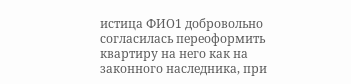истица ФИО1 добровольно согласилась переоформить квартиру на него как на законного наследника, при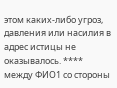этом каких-либо угроз, давления или насилия в адрес истицы не оказывалось. **** между ФИО1 со стороны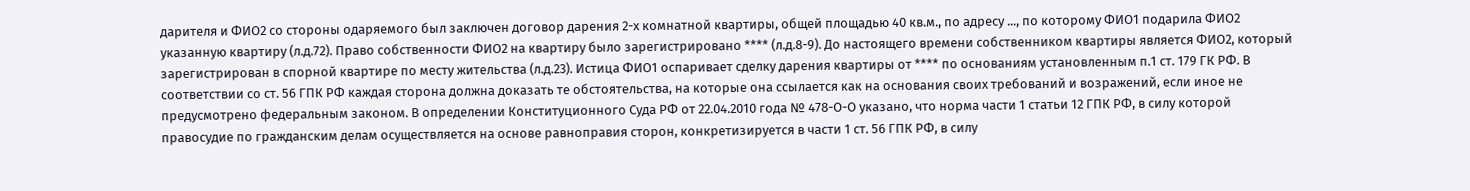дарителя и ФИО2 со стороны одаряемого был заключен договор дарения 2-х комнатной квартиры, общей площадью 40 кв.м., по адресу ..., по которому ФИО1 подарила ФИО2 указанную квартиру (л.д.72). Право собственности ФИО2 на квартиру было зарегистрировано **** (л.д.8-9). До настоящего времени собственником квартиры является ФИО2, который зарегистрирован в спорной квартире по месту жительства (л.д.23). Истица ФИО1 оспаривает сделку дарения квартиры от **** по основаниям установленным п.1 ст. 179 ГК РФ. В соответствии со ст. 56 ГПК РФ каждая сторона должна доказать те обстоятельства, на которые она ссылается как на основания своих требований и возражений, если иное не предусмотрено федеральным законом. В определении Конституционного Суда РФ от 22.04.2010 года № 478-О-О указано, что норма части 1 статьи 12 ГПК РФ, в силу которой правосудие по гражданским делам осуществляется на основе равноправия сторон, конкретизируется в части 1 ст. 56 ГПК РФ, в силу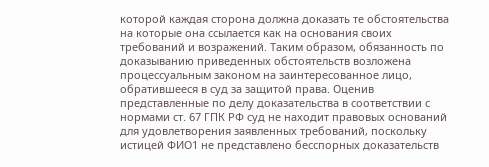которой каждая сторона должна доказать те обстоятельства на которые она ссылается как на основания своих требований и возражений. Таким образом, обязанность по доказыванию приведенных обстоятельств возложена процессуальным законом на заинтересованное лицо, обратившееся в суд за защитой права. Оценив представленные по делу доказательства в соответствии с нормами ст. 67 ГПК РФ суд не находит правовых оснований для удовлетворения заявленных требований, поскольку истицей ФИО1 не представлено бесспорных доказательств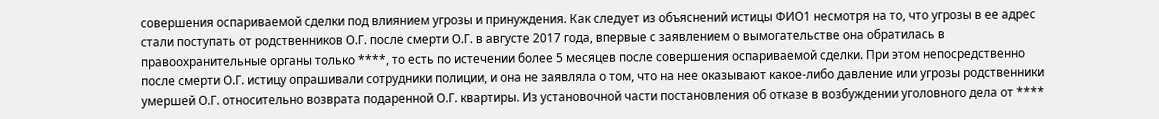совершения оспариваемой сделки под влиянием угрозы и принуждения. Как следует из объяснений истицы ФИО1 несмотря на то, что угрозы в ее адрес стали поступать от родственников О.Г. после смерти О.Г. в августе 2017 года, впервые с заявлением о вымогательстве она обратилась в правоохранительные органы только ****, то есть по истечении более 5 месяцев после совершения оспариваемой сделки. При этом непосредственно после смерти О.Г. истицу опрашивали сотрудники полиции, и она не заявляла о том, что на нее оказывают какое-либо давление или угрозы родственники умершей О.Г. относительно возврата подаренной О.Г. квартиры. Из установочной части постановления об отказе в возбуждении уголовного дела от ****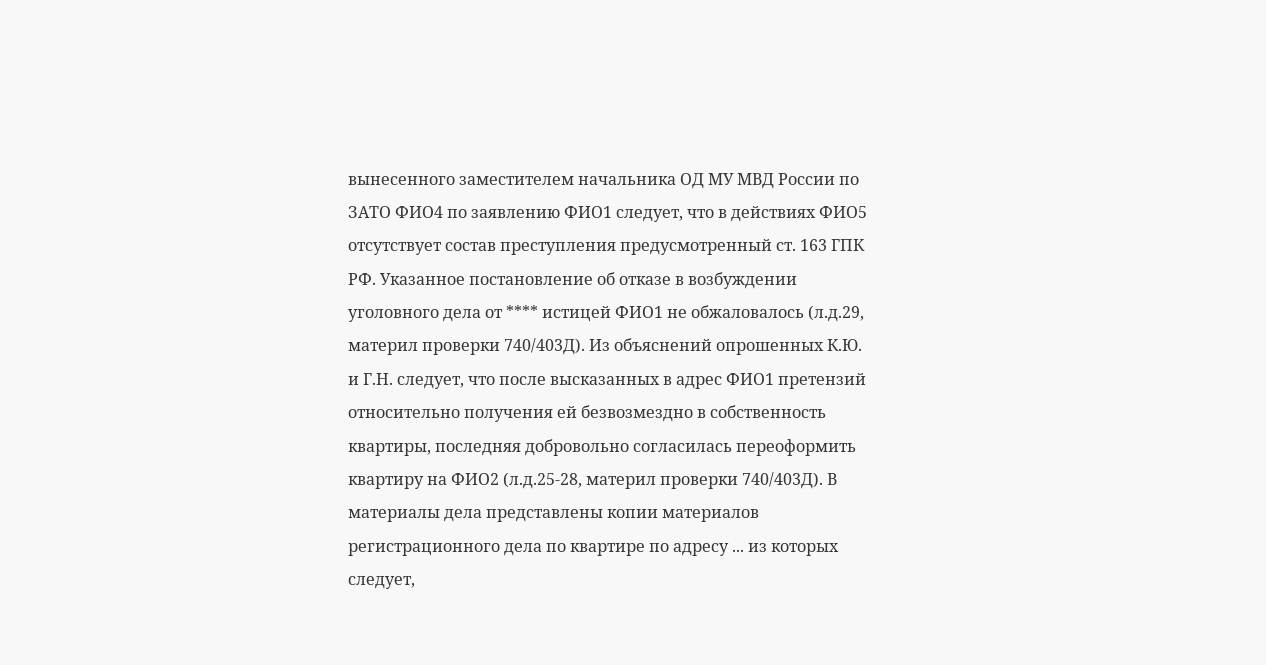вынесенного заместителем начальника ОД МУ МВД России по ЗАТО ФИО4 по заявлению ФИО1 следует, что в действиях ФИО5 отсутствует состав преступления предусмотренный ст. 163 ГПК РФ. Указанное постановление об отказе в возбуждении уголовного дела от **** истицей ФИО1 не обжаловалось (л.д.29, материл проверки 740/403Д). Из объяснений опрошенных К.Ю. и Г.Н. следует, что после высказанных в адрес ФИО1 претензий относительно получения ей безвозмездно в собственность квартиры, последняя добровольно согласилась переоформить квартиру на ФИО2 (л.д.25-28, материл проверки 740/403Д). В материалы дела представлены копии материалов регистрационного дела по квартире по адресу ... из которых следует,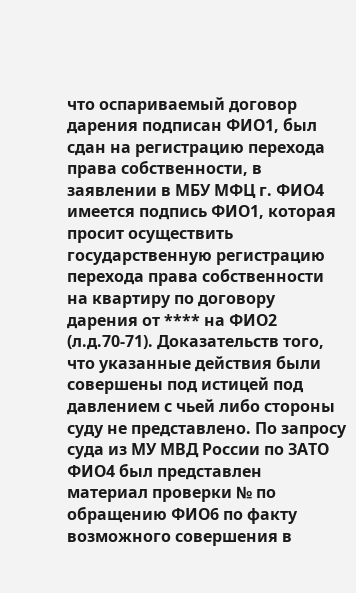что оспариваемый договор дарения подписан ФИО1, был сдан на регистрацию перехода права собственности, в заявлении в МБУ МФЦ г. ФИО4 имеется подпись ФИО1, которая просит осуществить государственную регистрацию перехода права собственности на квартиру по договору дарения от **** на ФИО2 (л.д.70-71). Доказательств того, что указанные действия были совершены под истицей под давлением с чьей либо стороны суду не представлено. По запросу суда из МУ МВД России по ЗАТО ФИО4 был представлен материал проверки № по обращению ФИО6 по факту возможного совершения в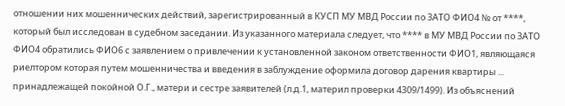отношении них мошеннических действий, зарегистрированный в КУСП МУ МВД России по ЗАТО ФИО4 № от ****, который был исследован в судебном заседании. Из указанного материала следует, что **** в МУ МВД России по ЗАТО ФИО4 обратились ФИО6 с заявлением о привлечении к установленной законом ответственности ФИО1, являющаяся риелтором которая путем мошенничества и введения в заблуждение оформила договор дарения квартиры ... принадлежащей покойной О.Г., матери и сестре заявителей (л.д.1, материл проверки 4309/1499). Из объяснений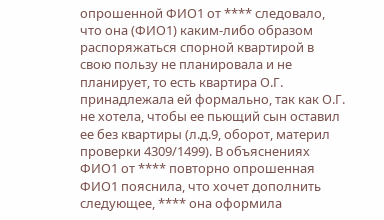опрошенной ФИО1 от **** следовало, что она (ФИО1) каким-либо образом распоряжаться спорной квартирой в свою пользу не планировала и не планирует, то есть квартира О.Г. принадлежала ей формально, так как О.Г. не хотела, чтобы ее пьющий сын оставил ее без квартиры (л.д.9, оборот, материл проверки 4309/1499). В объяснениях ФИО1 от **** повторно опрошенная ФИО1 пояснила, что хочет дополнить следующее, **** она оформила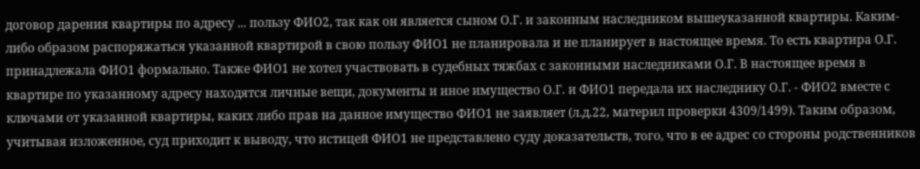договор дарения квартиры по адресу ... пользу ФИО2, так как он является сыном О.Г. и законным наследником вышеуказанной квартиры. Каким-либо образом распоряжаться указанной квартирой в свою пользу ФИО1 не планировала и не планирует в настоящее время. То есть квартира О.Г. принадлежала ФИО1 формально. Также ФИО1 не хотел участвовать в судебных тяжбах с законными наследниками О.Г. В настоящее время в квартире по указанному адресу находятся личные вещи, документы и иное имущество О.Г. и ФИО1 передала их наследнику О.Г. - ФИО2 вместе с ключами от указанной квартиры, каких либо прав на данное имущество ФИО1 не заявляет (л.д.22, материл проверки 4309/1499). Таким образом, учитывая изложенное, суд приходит к выводу, что истицей ФИО1 не представлено суду доказательств, того, что в ее адрес со стороны родственников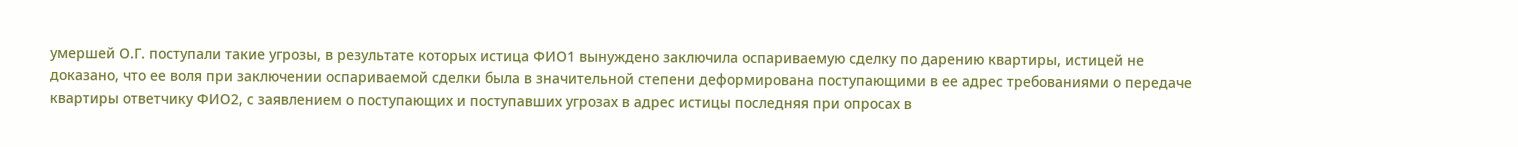умершей О.Г. поступали такие угрозы, в результате которых истица ФИО1 вынуждено заключила оспариваемую сделку по дарению квартиры, истицей не доказано, что ее воля при заключении оспариваемой сделки была в значительной степени деформирована поступающими в ее адрес требованиями о передаче квартиры ответчику ФИО2, с заявлением о поступающих и поступавших угрозах в адрес истицы последняя при опросах в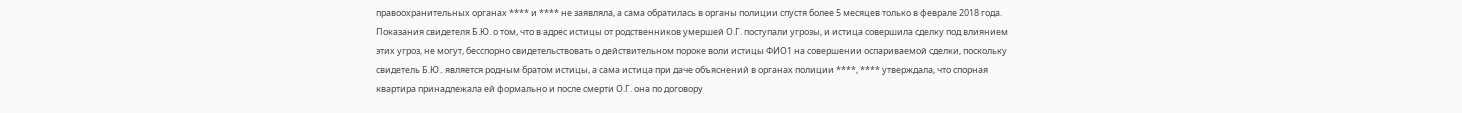правоохранительных органах **** и **** не заявляла, а сама обратилась в органы полиции спустя более 5 месяцев только в феврале 2018 года. Показания свидетеля Б.Ю. о том, что в адрес истицы от родственников умершей О.Г. поступали угрозы, и истица совершила сделку под влиянием этих угроз, не могут, бесспорно свидетельствовать о действительном пороке воли истицы ФИО1 на совершении оспариваемой сделки, поскольку свидетель Б.Ю.. является родным братом истицы, а сама истица при даче объяснений в органах полиции ****, **** утверждала, что спорная квартира принадлежала ей формально и после смерти О.Г. она по договору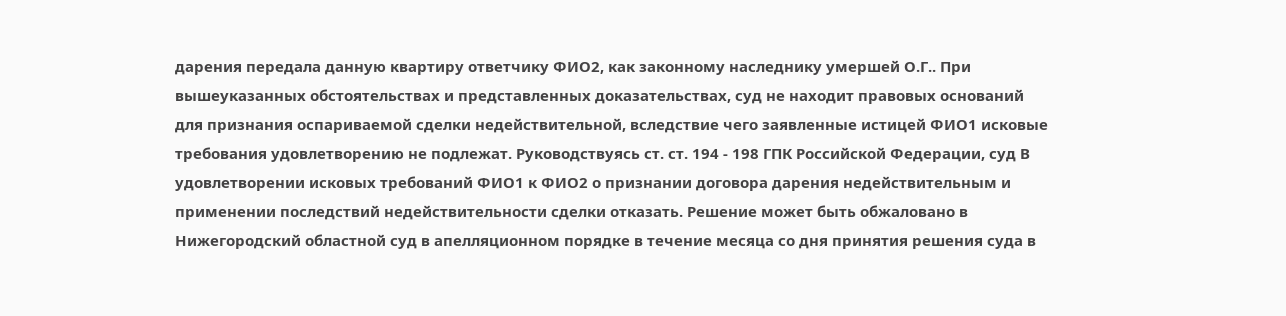дарения передала данную квартиру ответчику ФИО2, как законному наследнику умершей О.Г.. При вышеуказанных обстоятельствах и представленных доказательствах, суд не находит правовых оснований для признания оспариваемой сделки недействительной, вследствие чего заявленные истицей ФИО1 исковые требования удовлетворению не подлежат. Руководствуясь ст. ст. 194 - 198 ГПК Российской Федерации, суд В удовлетворении исковых требований ФИО1 к ФИО2 о признании договора дарения недействительным и применении последствий недействительности сделки отказать. Решение может быть обжаловано в Нижегородский областной суд в апелляционном порядке в течение месяца со дня принятия решения суда в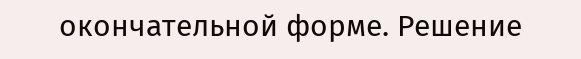окончательной форме. Решение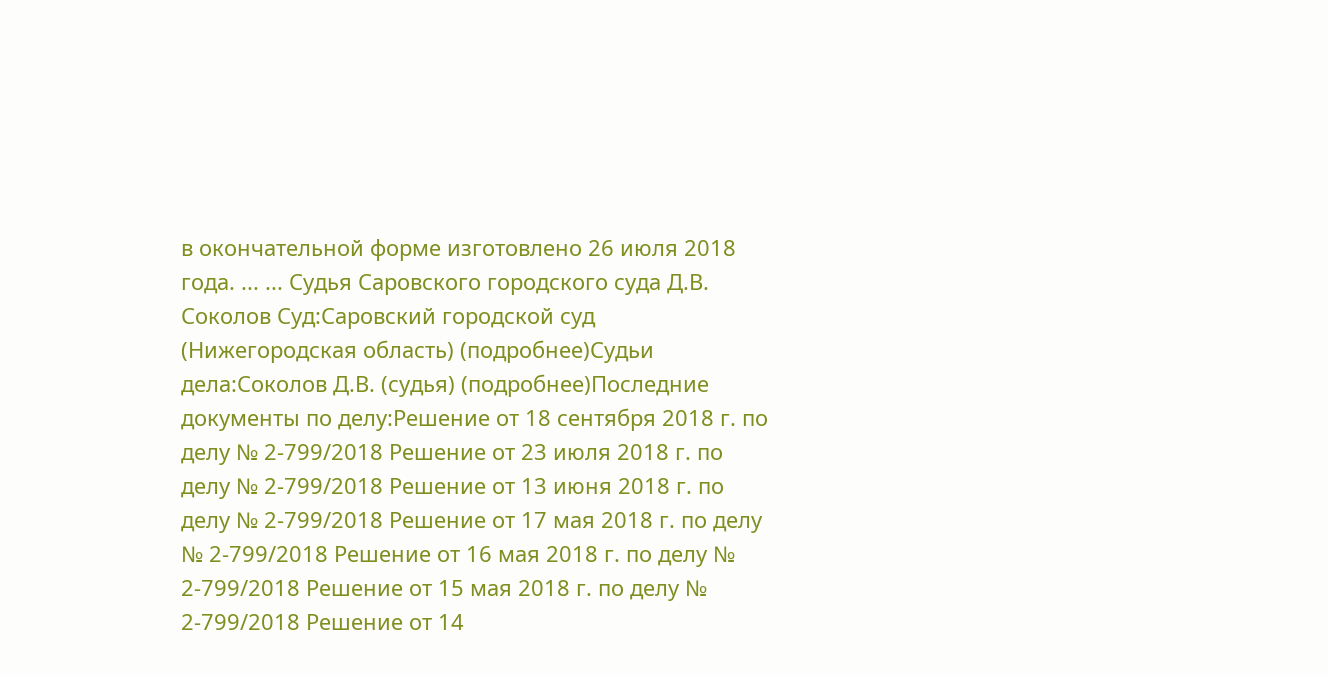в окончательной форме изготовлено 26 июля 2018 года. ... ... Судья Саровского городского суда Д.В. Соколов Суд:Саровский городской суд (Нижегородская область) (подробнее)Судьи дела:Соколов Д.В. (судья) (подробнее)Последние документы по делу:Решение от 18 сентября 2018 г. по делу № 2-799/2018 Решение от 23 июля 2018 г. по делу № 2-799/2018 Решение от 13 июня 2018 г. по делу № 2-799/2018 Решение от 17 мая 2018 г. по делу № 2-799/2018 Решение от 16 мая 2018 г. по делу № 2-799/2018 Решение от 15 мая 2018 г. по делу № 2-799/2018 Решение от 14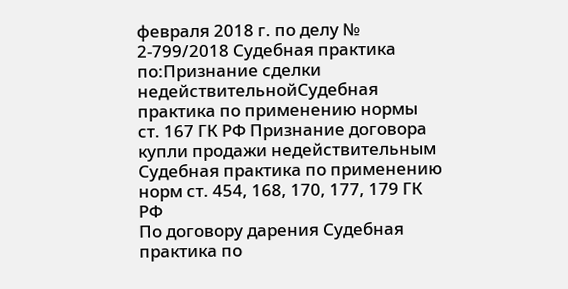февраля 2018 г. по делу № 2-799/2018 Судебная практика по:Признание сделки недействительнойСудебная практика по применению нормы ст. 167 ГК РФ Признание договора купли продажи недействительным Судебная практика по применению норм ст. 454, 168, 170, 177, 179 ГК РФ
По договору дарения Судебная практика по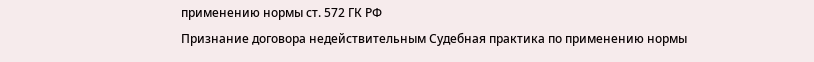применению нормы ст. 572 ГК РФ
Признание договора недействительным Судебная практика по применению нормы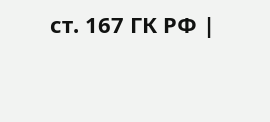ст. 167 ГК РФ |